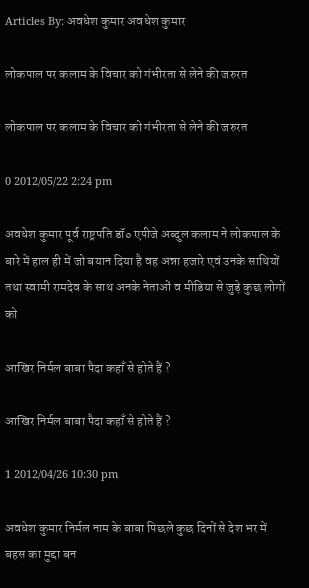Articles By: अवधेश कुमार अवधेश कुमार

लोकपाल पर कलाम के विचार को गंभीरता से लेने की जरुरत

लोकपाल पर कलाम के विचार को गंभीरता से लेने की जरुरत

0 2012/05/22 2:24 pm

अवधेश कुमार पूर्व राष्ट्रपति डॉ० एपीजे अब्दुल कलाम ने लोकपाल के बारे में हाल ही में जो बयान दिया है वह अन्ना हजारे एवं उनके साथियों तथा स्वामी रामदेव के साथ अनके नेताओं व मीडिया से जुड़े कुछ लोगों को

आखिर निर्मल बाबा पैदा कहाँ से होते हैं ?

आखिर निर्मल बाबा पैदा कहाँ से होते हैं ?

1 2012/04/26 10:30 pm

अवधेश कुमार निर्मल नाम के बाबा पिछले कुछ दिनों से देश भर में बहस का मुद्दा बन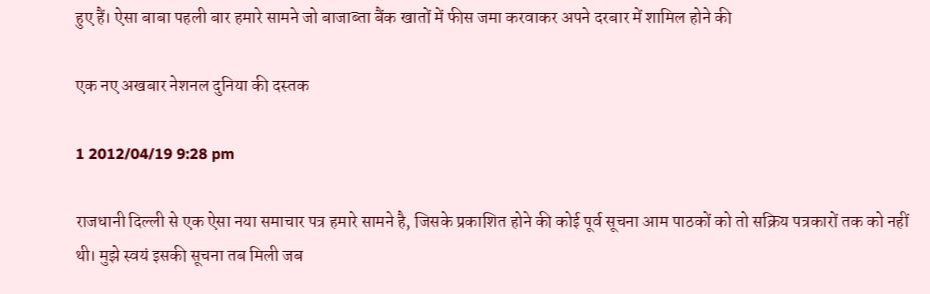हुए हैं। ऐसा बाबा पहली बार हमारे सामने जो बाजाब्ता बैंक खातों में फीस जमा करवाकर अपने दरबार में शामिल होने की

एक नए अखबार नेशनल दुनिया की दस्तक

1 2012/04/19 9:28 pm

राजधानी दिल्ली से एक ऐसा नया समाचार पत्र हमारे सामने है, जिसके प्रकाशित होने की कोई पूर्व सूचना आम पाठकों को तो सक्रिय पत्रकारों तक को नहीं थी। मुझे स्वयं इसकी सूचना तब मिली जब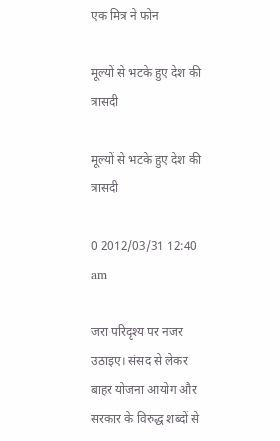एक मित्र ने फोन

मूल्यों से भटके हुए देश की त्रासदी

मूल्यों से भटके हुए देश की त्रासदी

0 2012/03/31 12:40 am

जरा परिदृश्य पर नजर उठाइए। संसद से लेकर बाहर योजना आयोग और सरकार के विरुद्ध शब्दों से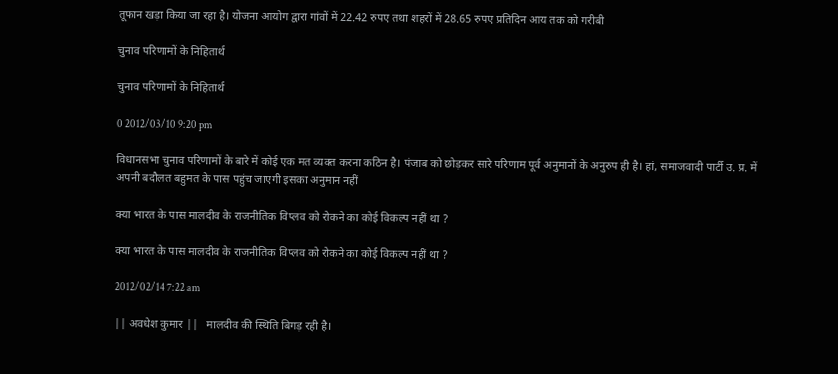तूफान खड़ा किया जा रहा है। योजना आयोग द्वारा गांवों में 22.42 रुपए तथा शहरों में 28.65 रुपए प्रतिदिन आय तक को गरीबी

चुनाव परिणामों के निहितार्थ

चुनाव परिणामों के निहितार्थ

0 2012/03/10 9:20 pm

विधानसभा चुनाव परिणामों के बारे में कोई एक मत व्यक्त करना कठिन है। पंजाब को छोड़कर सारे परिणाम पूर्व अनुमानों के अनुरुप ही है। हां, समाजवादी पार्टी उ. प्र. में अपनी बदौलत बहुमत के पास पहुंच जाएगी इसका अनुमान नहीं

क्या भारत के पास मालदीव के राजनीतिक विप्लव को रोकने का कोई विकल्प नहीं था ?

क्या भारत के पास मालदीव के राजनीतिक विप्लव को रोकने का कोई विकल्प नहीं था ?

2012/02/14 7:22 am

|| अवधेश कुमार ||   मालदीव की स्थिति बिगड़ रही है।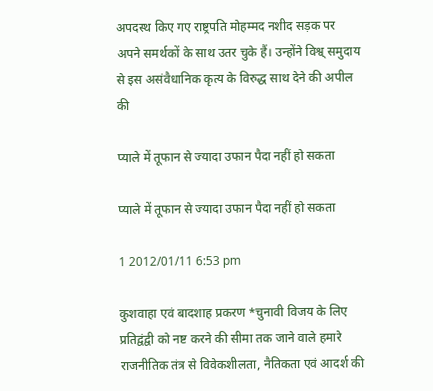अपदस्थ किए गए राष्ट्रपति मोहम्मद नशीद सड़क पर अपने समर्थकों के साथ उतर चुके हैं। उन्होंने विश्व् समुदाय से इस असंवैधानिक कृत्य के विरुद्ध साथ देने की अपील की

प्याले में तूफान से ज्यादा उफान पैदा नहीं हो सकता

प्याले में तूफान से ज्यादा उफान पैदा नहीं हो सकता

1 2012/01/11 6:53 pm

कुशवाहा एवं बादशाह प्रकरण *चुनावी विजय के लिए प्रतिद्वंद्वी को नष्ट करने की सीमा तक जाने वाले हमारे राजनीतिक तंत्र से विवेकशीलता, नैतिकता एवं आदर्श की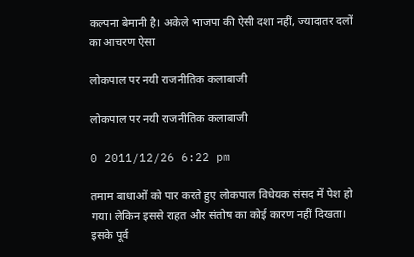कल्पना बेमानी है। अकेले भाजपा की ऐसी दशा नहीं, ज्यादातर दलों का आचरण ऐसा

लोकपाल पर नयी राजनीतिक कलाबाजी

लोकपाल पर नयी राजनीतिक कलाबाजी

0 2011/12/26 6:22 pm

तमाम बाधाओं को पार करते हुए लोकपाल विधेयक संसद में पेश हो गया। लेकिन इससे राहत और संतोष का कोई कारण नहीं दिखता। इसके पूर्व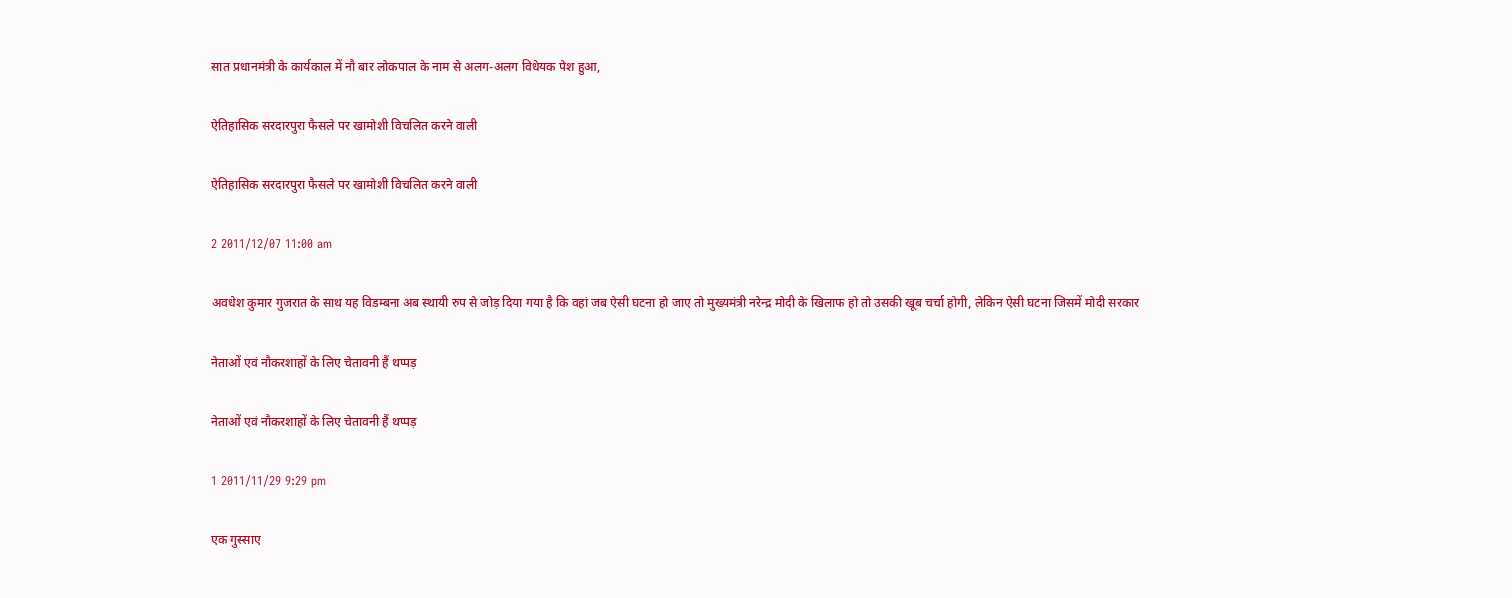सात प्रधानमंत्री के कार्यकाल में नौ बार लोकपाल के नाम से अलग-अलग विधेयक पेश हुआ,

ऐतिहासिक सरदारपुरा फैसले पर खामोशी विचलित करने वाली

ऐतिहासिक सरदारपुरा फैसले पर खामोशी विचलित करने वाली

2 2011/12/07 11:00 am

अवधेश कुमार गुजरात के साथ यह विडम्बना अब स्थायी रुप से जोड़ दिया गया है कि वहां जब ऐसी घटना हो जाए तो मुख्यमंत्री नरेन्द्र मोदी के खिलाफ हो तो उसकी खूब चर्चा होगी, लेकिन ऐसी घटना जिसमें मोदी सरकार

नेताओं एवं नौकरशाहों के लिए चेतावनी हैं थप्पड़

नेताओं एवं नौकरशाहों के लिए चेतावनी हैं थप्पड़

1 2011/11/29 9:29 pm

एक गुस्साए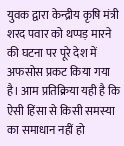युवक द्वारा केन्द्रीय कृषि मंत्री शरद पवार को थप्पड़ मारने की घटना पर पूरे देश में अफसोस प्रकट किया गया है। आम प्रतिक्रिया यही है कि ऐसी हिंसा से किसी समस्या का समाधान नहीं हो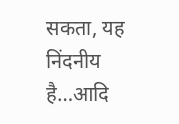सकता, यह निंदनीय है…आदि